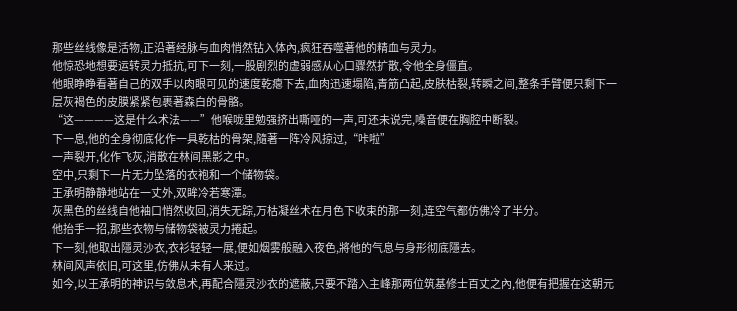那些丝线像是活物,正沿著经脉与血肉悄然钻入体內,疯狂吞噬著他的精血与灵力。
他惊恐地想要运转灵力抵抗,可下一刻,一股剧烈的虚弱感从心口骤然扩散,令他全身僵直。
他眼睁睁看著自己的双手以肉眼可见的速度乾瘪下去,血肉迅速塌陷,青筋凸起,皮肤枯裂,转瞬之间,整条手臂便只剩下一层灰褐色的皮膜紧紧包裹著森白的骨骼。
“这————这是什么术法——”他喉咙里勉强挤出嘶哑的一声,可还未说完,嗓音便在胸腔中断裂。
下一息,他的全身彻底化作一具乾枯的骨架,隨著一阵冷风掠过,“咔啦”
一声裂开,化作飞灰,消散在林间黑影之中。
空中,只剩下一片无力坠落的衣袍和一个储物袋。
王承明静静地站在一丈外,双眸冷若寒潭。
灰黑色的丝线自他袖口悄然收回,消失无踪,万枯凝丝术在月色下收束的那一刻,连空气都仿佛冷了半分。
他抬手一招,那些衣物与储物袋被灵力捲起。
下一刻,他取出隱灵沙衣,衣衫轻轻一展,便如烟雾般融入夜色,將他的气息与身形彻底隱去。
林间风声依旧,可这里,仿佛从未有人来过。
如今,以王承明的神识与敛息术,再配合隱灵沙衣的遮蔽,只要不踏入主峰那两位筑基修士百丈之內,他便有把握在这朝元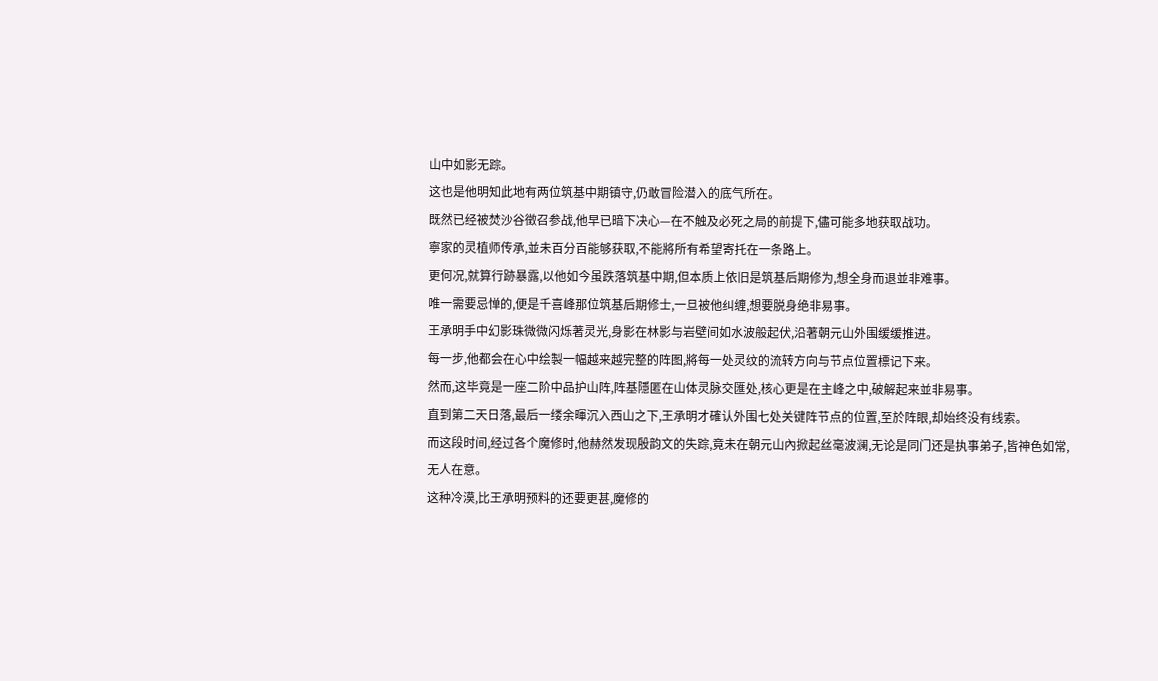山中如影无踪。
这也是他明知此地有两位筑基中期镇守,仍敢冒险潜入的底气所在。
既然已经被焚沙谷徵召参战,他早已暗下决心—在不触及必死之局的前提下,儘可能多地获取战功。
寧家的灵植师传承,並未百分百能够获取,不能將所有希望寄托在一条路上。
更何况,就算行跡暴露,以他如今虽跌落筑基中期,但本质上依旧是筑基后期修为,想全身而退並非难事。
唯一需要忌惮的,便是千喜峰那位筑基后期修士,一旦被他纠缠,想要脱身绝非易事。
王承明手中幻影珠微微闪烁著灵光,身影在林影与岩壁间如水波般起伏,沿著朝元山外围缓缓推进。
每一步,他都会在心中绘製一幅越来越完整的阵图,將每一处灵纹的流转方向与节点位置標记下来。
然而,这毕竟是一座二阶中品护山阵,阵基隱匿在山体灵脉交匯处,核心更是在主峰之中,破解起来並非易事。
直到第二天日落,最后一缕余暉沉入西山之下,王承明才確认外围七处关键阵节点的位置,至於阵眼,却始终没有线索。
而这段时间,经过各个魔修时,他赫然发现殷韵文的失踪,竟未在朝元山內掀起丝毫波澜,无论是同门还是执事弟子,皆神色如常,无人在意。
这种冷漠,比王承明预料的还要更甚,魔修的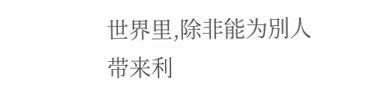世界里,除非能为別人带来利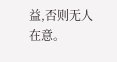益,否则无人在意。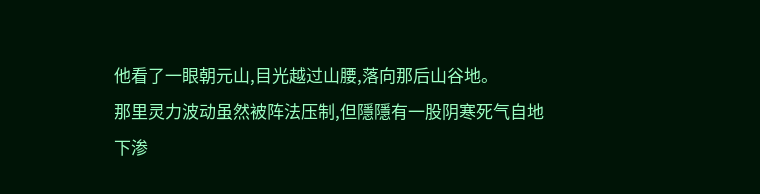他看了一眼朝元山,目光越过山腰,落向那后山谷地。
那里灵力波动虽然被阵法压制,但隱隱有一股阴寒死气自地下渗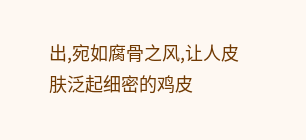出,宛如腐骨之风,让人皮肤泛起细密的鸡皮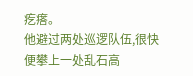疙瘩。
他避过两处巡逻队伍,很快便攀上一处乱石高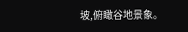坡,俯瞰谷地景象。